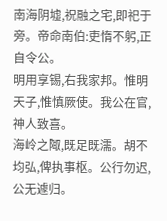南海阴墟,祝融之宅,即祀于旁。帝命南伯:吏惰不躬,正自令公。
明用享锡,右我家邦。惟明天子,惟慎厥使。我公在官,神人致喜。
海岭之陬,既足既濡。胡不均弘,俾执事枢。公行勿迟,公无遽归。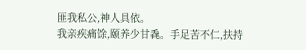匪我私公,神人具依。
我亲疾痛馀,颐养少甘毳。手足苦不仁,扶持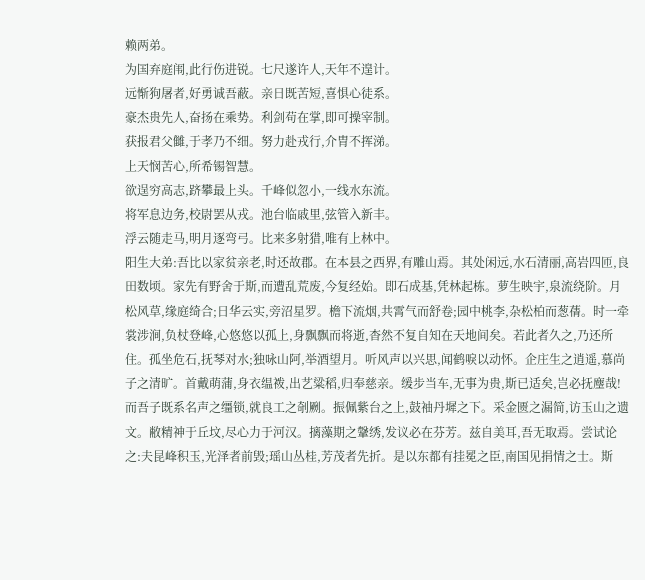赖两弟。
为国弃庭闱,此行伤进锐。七尺遂许人,天年不遑计。
远惭狗屠者,好勇诚吾蔽。亲日既苦短,喜惧心徒系。
豪杰贵先人,奋扬在乘势。利剑苟在掌,即可操宰制。
获报君父雠,于孝乃不细。努力赴戎行,介胄不挥涕。
上天悯苦心,所希锡智慧。
欲逞穷高志,跻攀最上头。千峰似忽小,一线水东流。
将军息边务,校尉罢从戎。池台临戚里,弦管入新丰。
浮云随走马,明月逐弯弓。比来多射猎,唯有上林中。
阳生大弟:吾比以家贫亲老,时还故郡。在本县之西界,有雕山焉。其处闲远,水石清丽,高岩四匝,良田数顷。家先有野舍于斯,而遭乱荒废,今复经始。即石成基,凭林起栋。萝生映宇,泉流绕阶。月松风草,缘庭绮合;日华云实,旁沼星罗。檐下流烟,共霄气而舒卷;园中桃李,杂松柏而葱蒨。时一牵裳涉涧,负杖登峰,心悠悠以孤上,身飘飘而将逝,杳然不复自知在天地间矣。若此者久之,乃还所住。孤坐危石,抚琴对水;独咏山阿,举酒望月。听风声以兴思,闻鹤唳以动怀。企庄生之逍遥,慕尚子之清旷。首戴萌蒲,身衣缊袯,出艺粱稻,归奉慈亲。缓步当车,无事为贵,斯已适矣,岂必抚麈哉!
而吾子既系名声之缰锁,就良工之剞劂。振佩紫台之上,鼓袖丹墀之下。采金匮之漏简,访玉山之遗文。敝精神于丘坟,尽心力于河汉。摛藻期之鞶绣,发议必在芬芳。兹自美耳,吾无取焉。尝试论之:夫昆峰积玉,光泽者前毁;瑶山丛桂,芳茂者先折。是以东都有挂冕之臣,南国见捐情之士。斯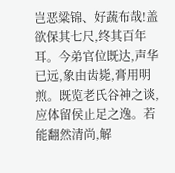岂恶粱锦、好蔬布哉!盖欲保其七尺,终其百年耳。今弟官位既达,声华已远,象由齿毙,膏用明煎。既览老氏谷神之谈,应体留侯止足之逸。若能翻然清尚,解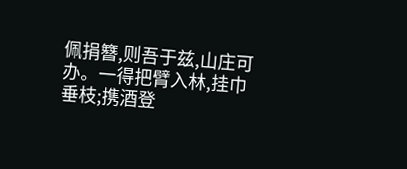佩捐簪,则吾于兹,山庄可办。一得把臂入林,挂巾垂枝;携酒登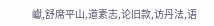巘,舒席平山,道素志,论旧款,访丹法,语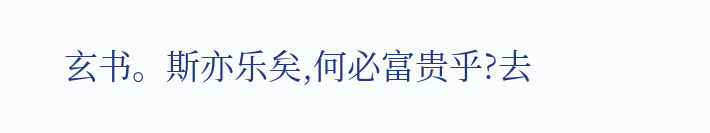玄书。斯亦乐矣,何必富贵乎?去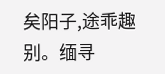矣阳子,途乖趣别。缅寻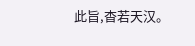此旨,杳若天汉。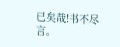已矣哉!书不尽言。